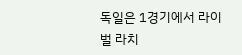독일은 1경기에서 라이벌 라치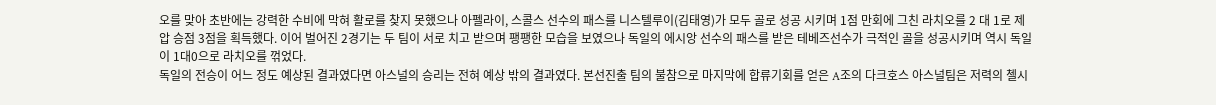오를 맞아 초반에는 강력한 수비에 막혀 활로를 찾지 못했으나 아펠라이, 스콜스 선수의 패스를 니스텔루이(김태영)가 모두 골로 성공 시키며 1점 만회에 그친 라치오를 2 대 1로 제압 승점 3점을 획득했다. 이어 벌어진 2경기는 두 팀이 서로 치고 받으며 팽팽한 모습을 보였으나 독일의 에시앙 선수의 패스를 받은 테베즈선수가 극적인 골을 성공시키며 역시 독일이 1대0으로 라치오를 꺾었다.
독일의 전승이 어느 정도 예상된 결과였다면 아스널의 승리는 전혀 예상 밖의 결과였다. 본선진출 팀의 불참으로 마지막에 합류기회를 얻은 A조의 다크호스 아스널팀은 저력의 첼시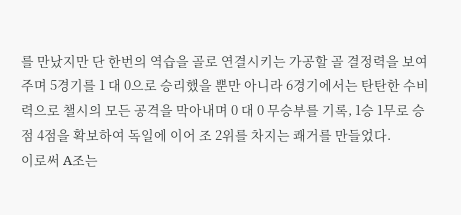를 만났지만 단 한번의 역습을 골로 연결시키는 가공할 골 결정력을 보여주며 5경기를 1 대 0으로 승리했을 뿐만 아니라 6경기에서는 탄탄한 수비력으로 챌시의 모든 공격을 막아내며 0 대 0 무승부를 기록, 1승 1무로 승점 4점을 확보하여 독일에 이어 조 2위를 차지는 쾌거를 만들었다.
이로써 A조는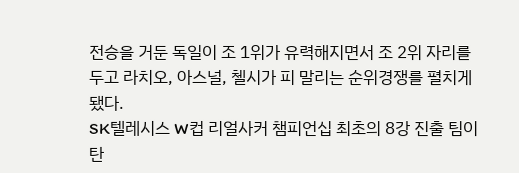전승을 거둔 독일이 조 1위가 유력해지면서 조 2위 자리를 두고 라치오, 아스널, 첼시가 피 말리는 순위경쟁를 펼치게 됐다.
SK텔레시스 W컵 리얼사커 챔피언십 최초의 8강 진출 팀이 탄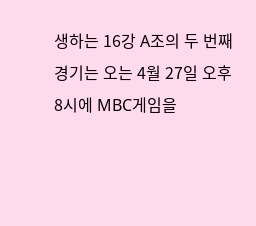생하는 16강 A조의 두 번째 경기는 오는 4월 27일 오후 8시에 MBC게임을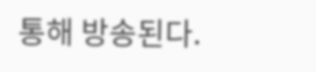통해 방송된다.